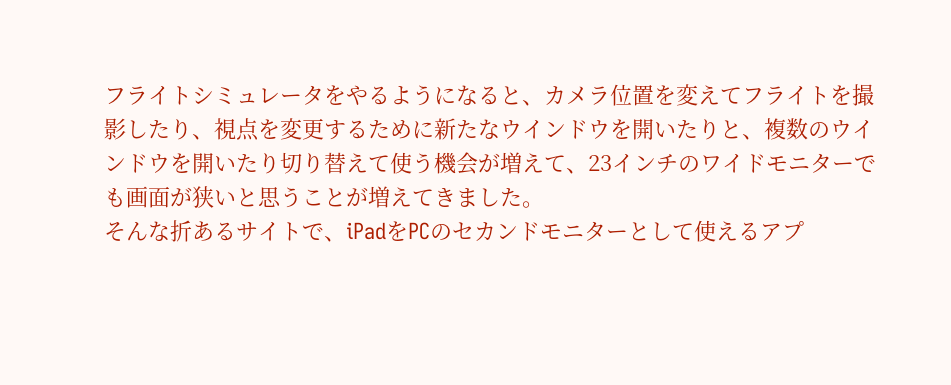フライトシミュレータをやるようになると、カメラ位置を変えてフライトを撮影したり、視点を変更するために新たなウインドウを開いたりと、複数のウインドウを開いたり切り替えて使う機会が増えて、23インチのワイドモニターでも画面が狭いと思うことが増えてきました。
そんな折あるサイトで、iPadをPCのセカンドモニターとして使えるアプ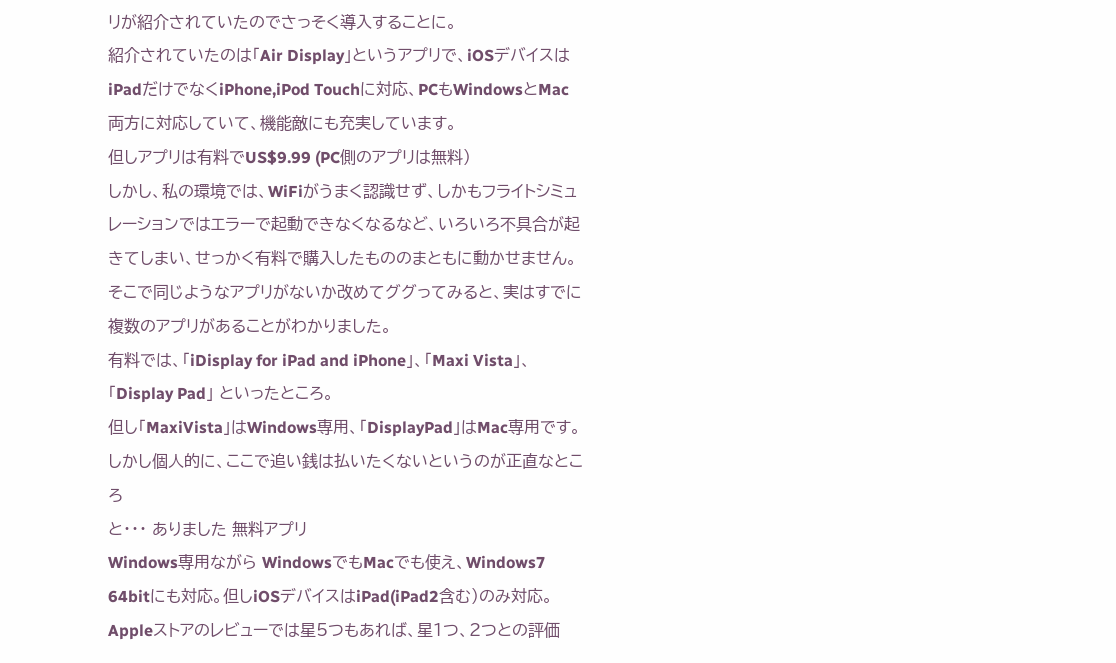リが紹介されていたのでさっそく導入することに。
紹介されていたのは「Air Display」というアプリで、iOSデバイスはiPadだけでなくiPhone,iPod Touchに対応、PCもWindowsとMac両方に対応していて、機能敵にも充実しています。
但しアプリは有料でUS$9.99 (PC側のアプリは無料)
しかし、私の環境では、WiFiがうまく認識せず、しかもフライトシミュレーションではエラーで起動できなくなるなど、いろいろ不具合が起きてしまい、せっかく有料で購入したもののまともに動かせません。
そこで同じようなアプリがないか改めてググってみると、実はすでに複数のアプリがあることがわかりました。
有料では、「iDisplay for iPad and iPhone」、「Maxi Vista」、「Display Pad」 といったところ。
但し「MaxiVista」はWindows専用、「DisplayPad」はMac専用です。
しかし個人的に、ここで追い銭は払いたくないというのが正直なところ
と・・・ ありました 無料アプリ
Windows専用ながら WindowsでもMacでも使え、Windows7 64bitにも対応。但しiOSデバイスはiPad(iPad2含む)のみ対応。
Appleストアのレビューでは星5つもあれば、星1つ、2つとの評価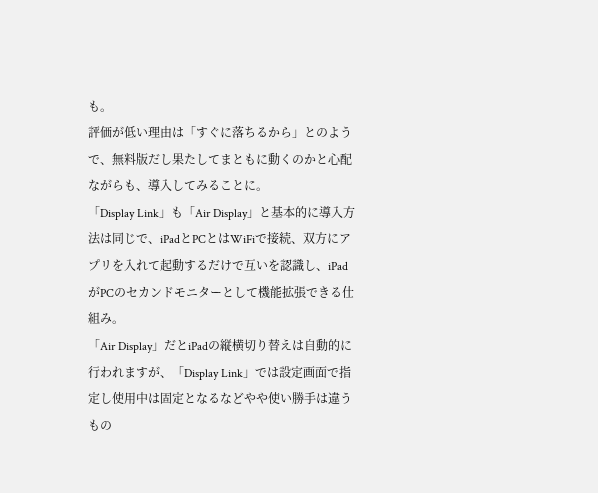も。
評価が低い理由は「すぐに落ちるから」とのようで、無料版だし果たしてまともに動くのかと心配ながらも、導入してみることに。
「Display Link」も「Air Display」と基本的に導入方法は同じで、iPadとPCとはWiFiで接続、双方にアプリを入れて起動するだけで互いを認識し、iPadがPCのセカンドモニターとして機能拡張できる仕組み。
「Air Display」だとiPadの縦横切り替えは自動的に行われますが、「Display Link」では設定画面で指定し使用中は固定となるなどやや使い勝手は違うもの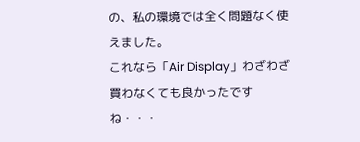の、私の環境では全く問題なく使えました。
これなら「Air Display」わざわざ買わなくても良かったですね・・・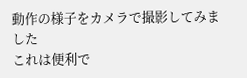動作の様子をカメラで撮影してみました
これは便利で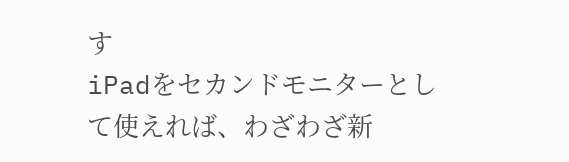す
iPadをセカンドモニターとして使えれば、わざわざ新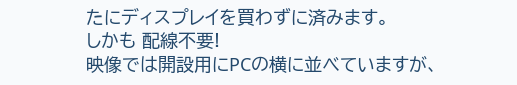たにディスプレイを買わずに済みます。
しかも 配線不要!
映像では開設用にPCの横に並べていますが、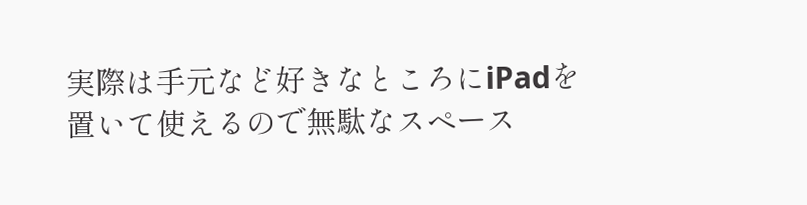実際は手元など好きなところにiPadを置いて使えるので無駄なスペース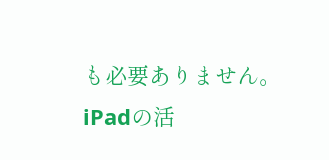も必要ありません。
iPadの活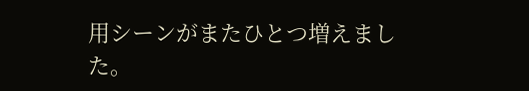用シーンがまたひとつ増えました。